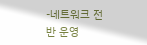-네트워크 전반 운영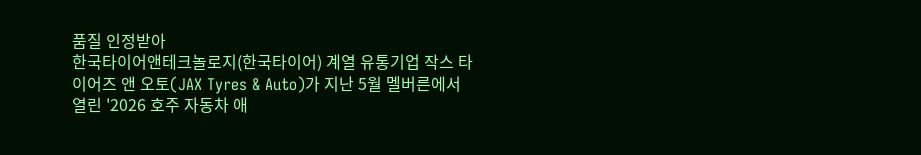품질 인정받아
한국타이어앤테크놀로지(한국타이어) 계열 유통기업 작스 타이어즈 앤 오토(JAX Tyres & Auto)가 지난 5월 멜버른에서 열린 '2026 호주 자동차 애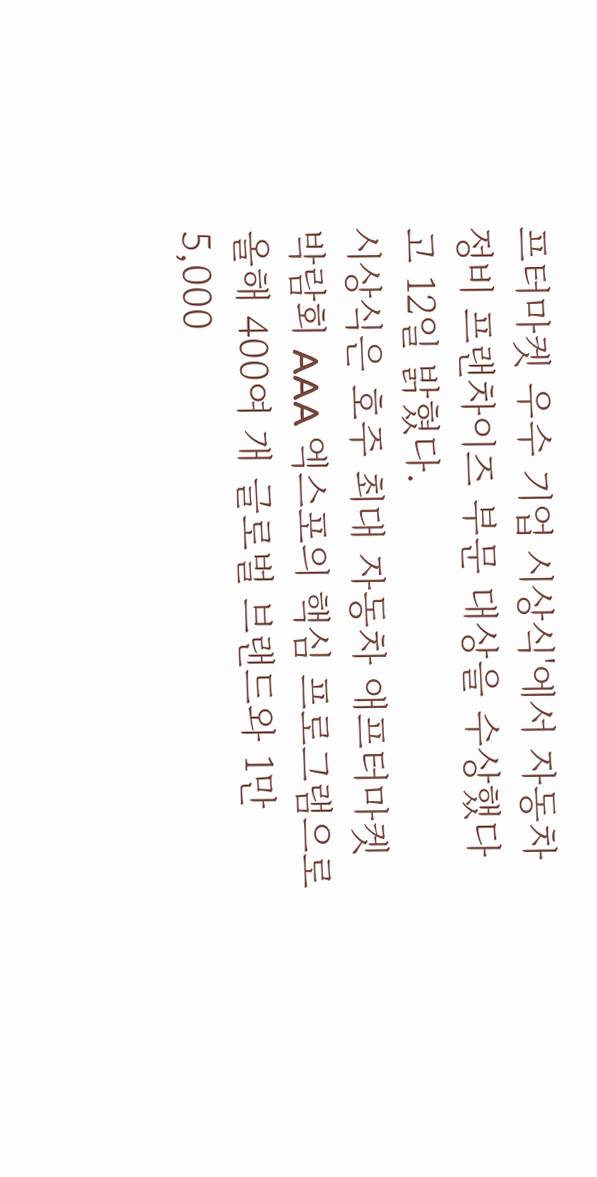프터마켓 우수 기업 시상식'에서 자동차 정비 프랜차이즈 부문 대상을 수상했다고 12일 밝혔다.
시상식은 호주 최대 자동차 애프터마켓 박람회 AAA 엑스포의 핵심 프로그램으로 올해 400여 개 글로벌 브랜드와 1만5,000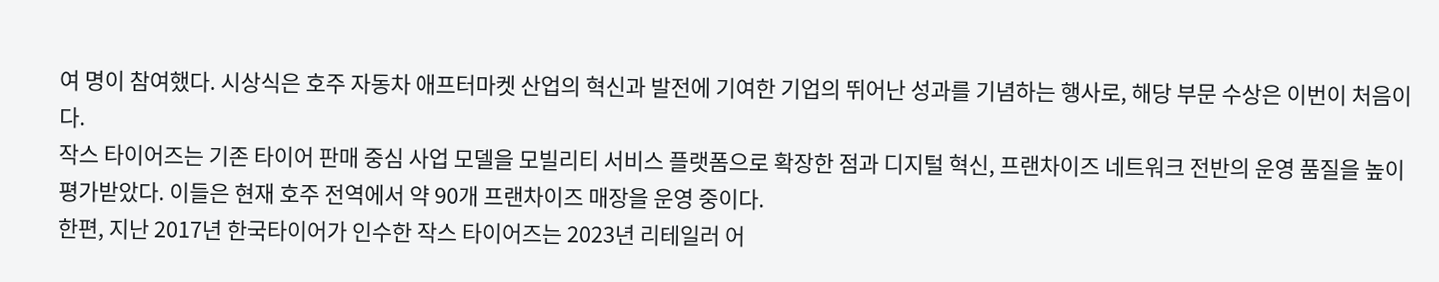여 명이 참여했다. 시상식은 호주 자동차 애프터마켓 산업의 혁신과 발전에 기여한 기업의 뛰어난 성과를 기념하는 행사로, 해당 부문 수상은 이번이 처음이다.
작스 타이어즈는 기존 타이어 판매 중심 사업 모델을 모빌리티 서비스 플랫폼으로 확장한 점과 디지털 혁신, 프랜차이즈 네트워크 전반의 운영 품질을 높이 평가받았다. 이들은 현재 호주 전역에서 약 90개 프랜차이즈 매장을 운영 중이다.
한편, 지난 2017년 한국타이어가 인수한 작스 타이어즈는 2023년 리테일러 어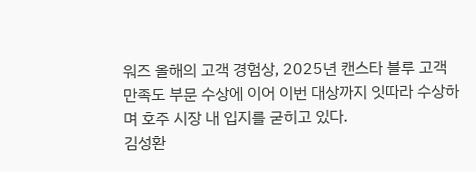워즈 올해의 고객 경험상, 2025년 캔스타 블루 고객만족도 부문 수상에 이어 이번 대상까지 잇따라 수상하며 호주 시장 내 입지를 굳히고 있다.
김성환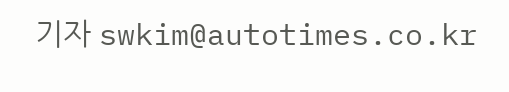기자 swkim@autotimes.co.kr